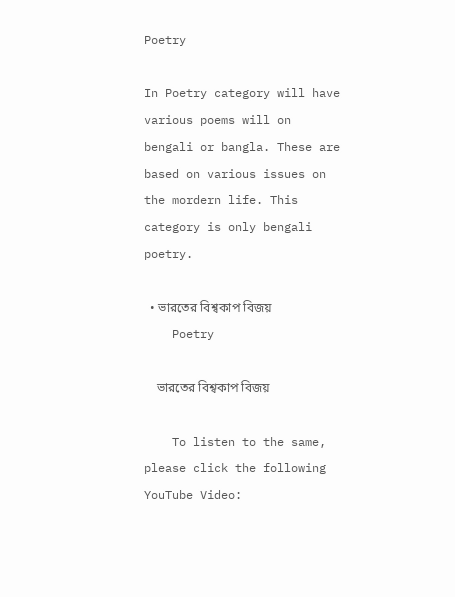Poetry

In Poetry category will have various poems will on bengali or bangla. These are based on various issues on the mordern life. This category is only bengali poetry.

  • ভারতের বিশ্বকাপ বিজয়
    Poetry

    ভারতের বিশ্বকাপ বিজয়

    To listen to the same, please click the following YouTube Video: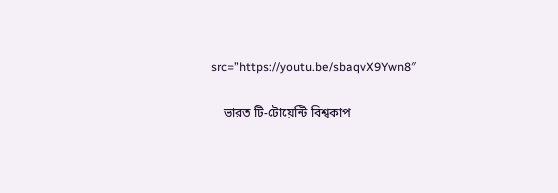src=”https://youtu.be/sbaqvX9Ywn8″

    ভারত টি-টোয়েন্টি বিশ্বকাপ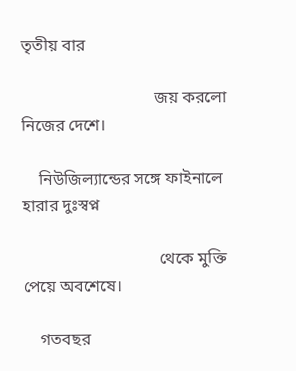তৃতীয় বার

                                জয় করলো নিজের দেশে।

    নিউজিল্যান্ডের সঙ্গে ফাইনালে হারার দুঃস্বপ্ন

                                 থেকে মুক্তি পেয়ে অবশেষে।

    গতবছর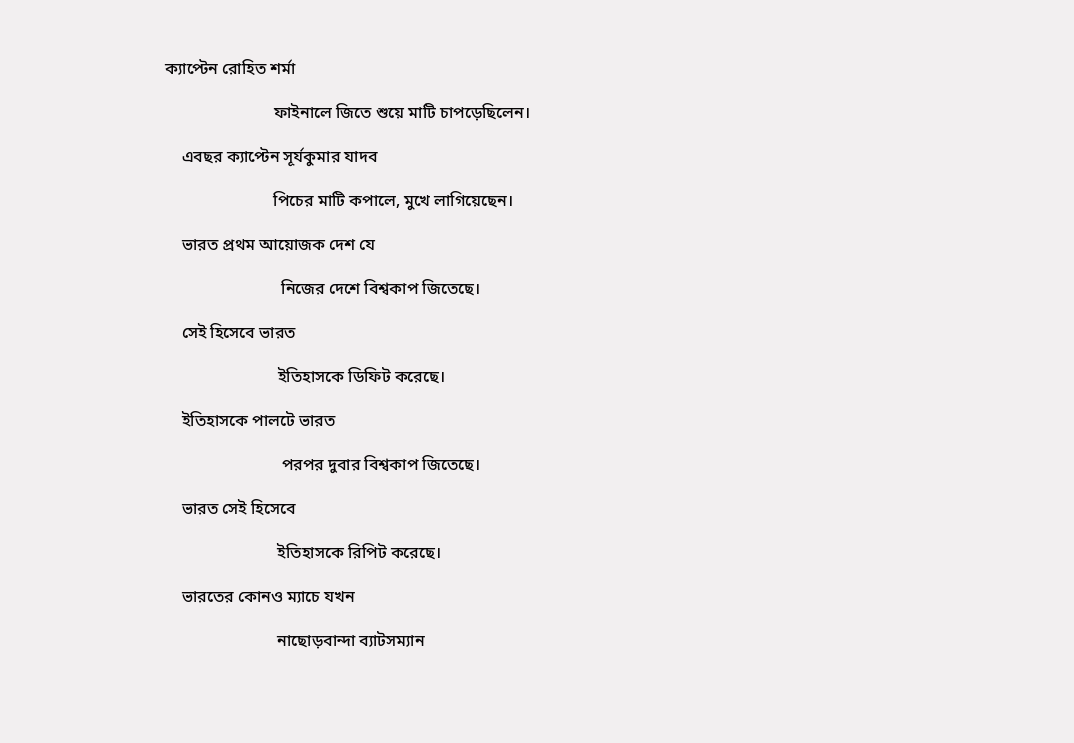ক্যাপ্টেন রোহিত শর্মা

                          ফাইনালে জিতে শুয়ে মাটি চাপড়েছিলেন।

    এবছর ক্যাপ্টেন সূর্যকুমার যাদব

                          পিচের মাটি কপালে, মুখে লাগিয়েছেন।

    ভারত প্রথম আয়োজক দেশ যে

                            নিজের দেশে বিশ্বকাপ জিতেছে।

    সেই হিসেবে ভারত

                           ইতিহাসকে ডিফিট করেছে।

    ইতিহাসকে পালটে ভারত

                            পরপর দুবার বিশ্বকাপ জিতেছে।

    ভারত সেই হিসেবে

                           ইতিহাসকে রিপিট করেছে।

    ভারতের কোনও ম্যাচে যখন

                           নাছোড়বান্দা ব্যাটসম্যান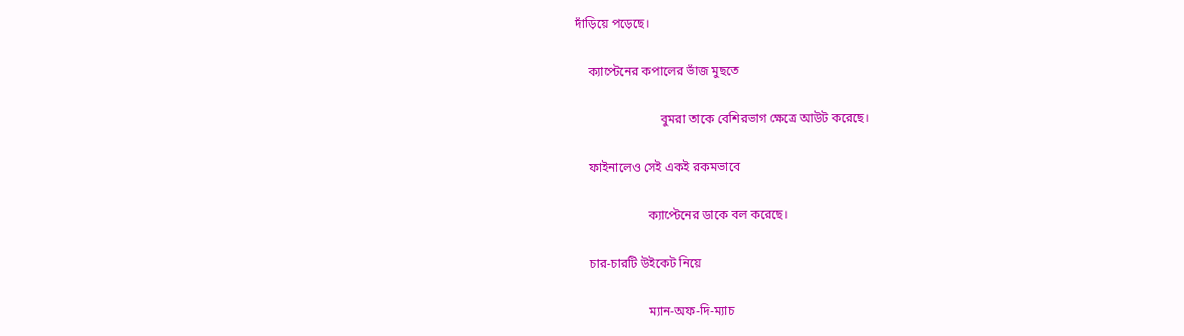দাঁড়িয়ে পড়েছে।

    ক্যাপ্টেনের কপালের ভাঁজ মুছতে

                           বুমরা তাকে বেশিরভাগ ক্ষেত্রে আউট করেছে।

    ফাইনালেও সেই একই রকমভাবে

                       ক্যাপ্টেনের ডাকে বল করেছে।

    চার-চারটি উইকেট নিয়ে

                       ম্যান-অফ-দি-ম্যাচ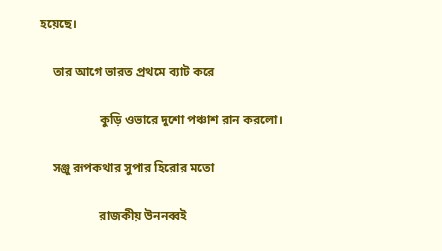হয়েছে।

    তার আগে ভারত প্রথমে ব্যাট করে

                   কুড়ি ওভারে দুশো পঞ্চাশ রান করলো।

    সঞ্জু রূপকথার সুপার হিরোর মতো

                   রাজকীয় উননব্বই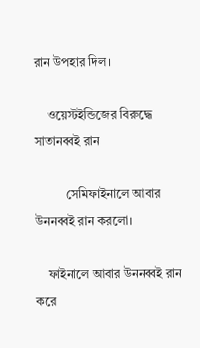রান উপহার দিল।

    ওয়েস্টইন্ডিজের বিরুদ্ধে সাতানব্বই রান

          সেমিফাইনালে আবার উননব্বই রান করলো।

    ফাইনালে আবার উননব্বই রান করে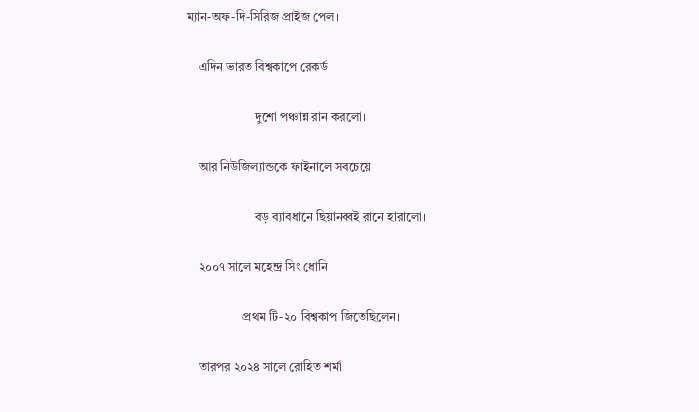ম্যান-অফ-দি-সিরিজ প্রাইজ পেল।

    এদিন ভারত বিশ্বকাপে রেকর্ড

                      দুশো পঞ্চান্ন রান করলো।

    আর নিউজিল্যান্ডকে ফাইনালে সবচেয়ে

                      বড় ব্যাবধানে ছিয়ানব্বই রানে হারালো।

    ২০০৭ সালে মহেন্দ্র সিং ধোনি

                  প্রথম টি-২০ বিশ্বকাপ জিতেছিলেন।

    তারপর ২০২৪ সালে রোহিত শর্মা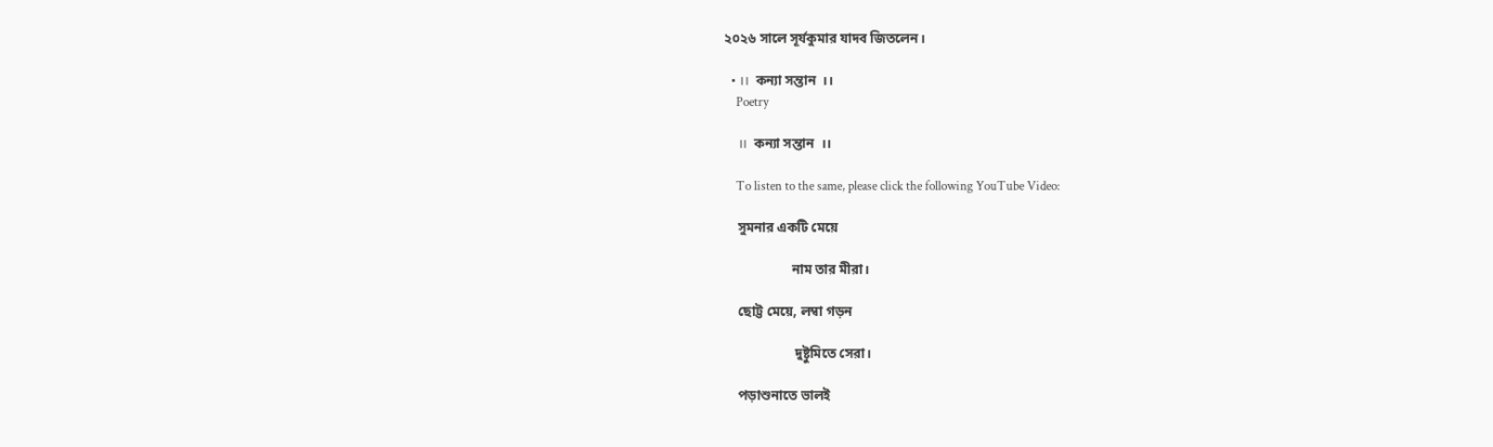২০২৬ সালে সূর্যকুমার যাদব জিতলেন।

  • ।।  কন্যা সন্তান  ।।
    Poetry

    ।।  কন্যা সন্তান  ।।

    To listen to the same, please click the following YouTube Video:

    সুমনার একটি মেয়ে

                    নাম তার মীরা।

    ছোট্ট মেয়ে, লম্বা গড়ন

                     দুষ্টুমিতে সেরা।

    পড়াশুনাতে ভালই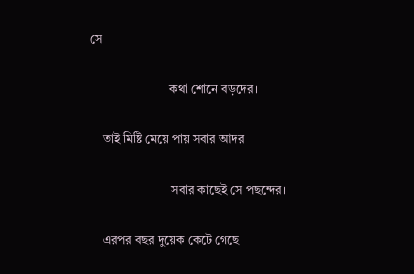সে

                         কথা শোনে বড়দের।

    তাই মিষ্টি মেয়ে পায় সবার আদর

                          সবার কাছেই সে পছন্দের।

    এরপর বছর দুয়েক কেটে গেছে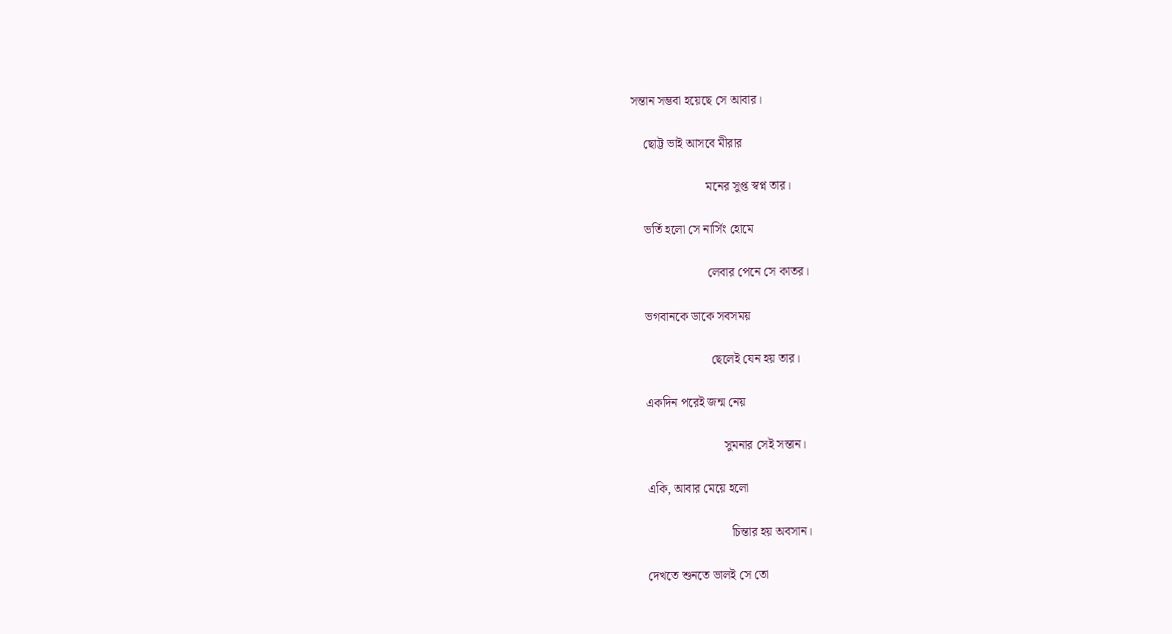সন্তান সম্ভবা হয়েছে সে আবার।

    ছোট্ট ভাই আসবে মীরার

                        মনের সুপ্ত স্বপ্ন তার।

    ভর্তি হলো সে নার্সিং হোমে

                        লেবার পেনে সে কাতর।

    ভগবানকে ডাকে সবসময়

                         ছেলেই যেন হয় তার।

    একদিন পরেই জন্ম নেয়

                             সুমনার সেই সন্তান।

    একি, আবার মেয়ে হলো

                               চিন্তার হয় অবসান।

    দেখতে শুনতে ভালই সে তো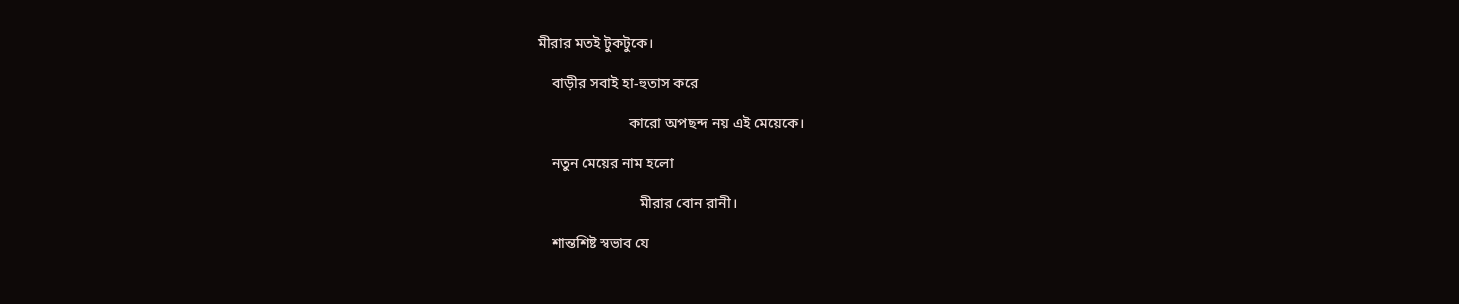মীরার মতই টুকটুকে।

    বাড়ীর সবাই হা-হুতাস করে

                         কারো অপছন্দ নয় এই মেয়েকে।

    নতুন মেয়ের নাম হলো

                            মীরার বোন রানী।

    শান্তশিষ্ট স্বভাব যে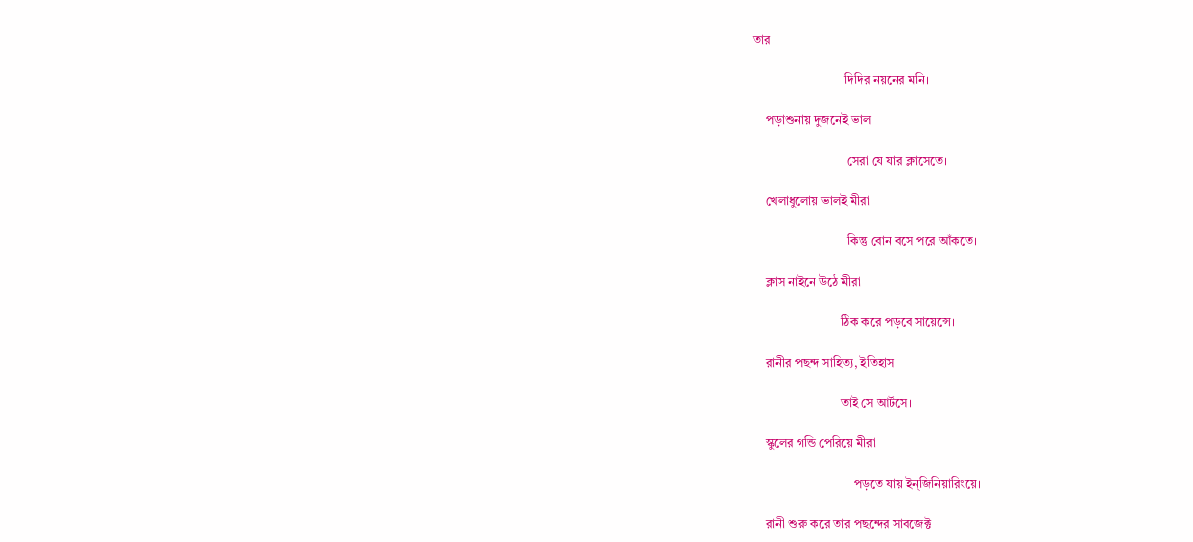তার

                             দিদির নয়নের মনি।

    পড়াশুনায় দুজনেই ভাল

                              সেরা যে যার ক্লাসেতে।

    খেলাধুলোয় ভালই মীরা

                              কিন্তু বোন বসে পরে আঁকতে।

    ক্লাস নাইনে উঠে মীরা

                            ঠিক করে পড়বে সায়েন্সে।

    রানীর পছন্দ সাহিত্য, ইতিহাস

                            তাই সে আর্টসে।

    স্কুলের গন্ডি পেরিয়ে মীরা

                                পড়তে যায় ইন্জিনিয়ারিংয়ে।

    রানী শুরু করে তার পছন্দের সাবজেক্ট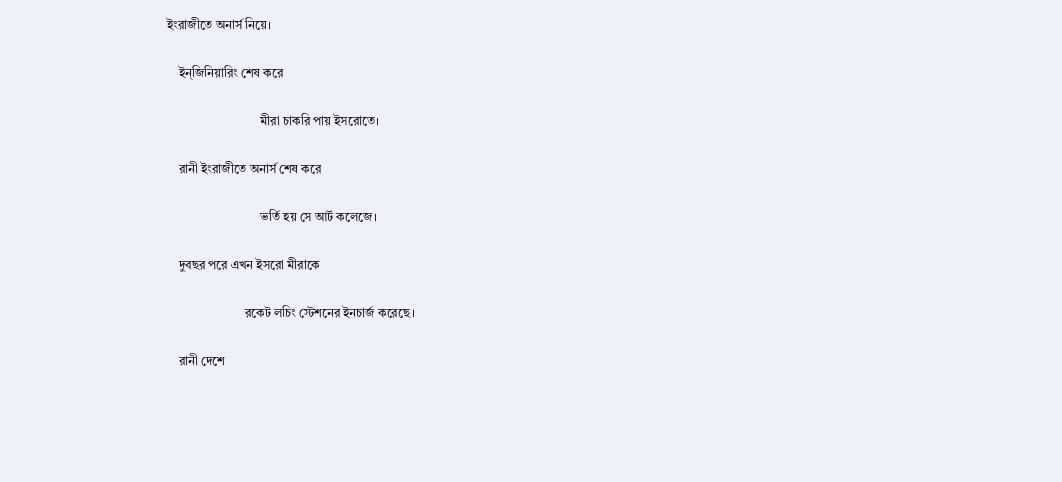ইংরাজীতে অনার্স নিয়ে।

    ইন্জিনিয়ারিং শেষ করে

                              মীরা চাকরি পায় ইসরোতে।

    রানী ইংরাজীতে অনার্স শেষ করে

                              ভর্তি হয় সে আর্ট কলেজে।

    দুবছর পরে এখন ইসরো মীরাকে

                         রকেট লচিং স্টেশনের ইনচার্জ করেছে।

    রানী দেশে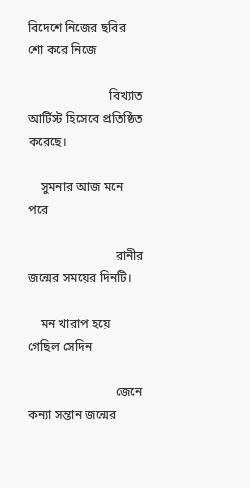বিদেশে নিজের ছবির শো করে নিজে

                          বিখ্যাত আর্টিস্ট হিসেবে প্রতিষ্ঠিত করেছে।

    সুমনার আজ মনে পরে

                            রানীর জন্মের সময়ের দিনটি।

    মন খারাপ হয়ে গেছিল সেদিন

                            জেনে কন্যা সন্তান জন্মের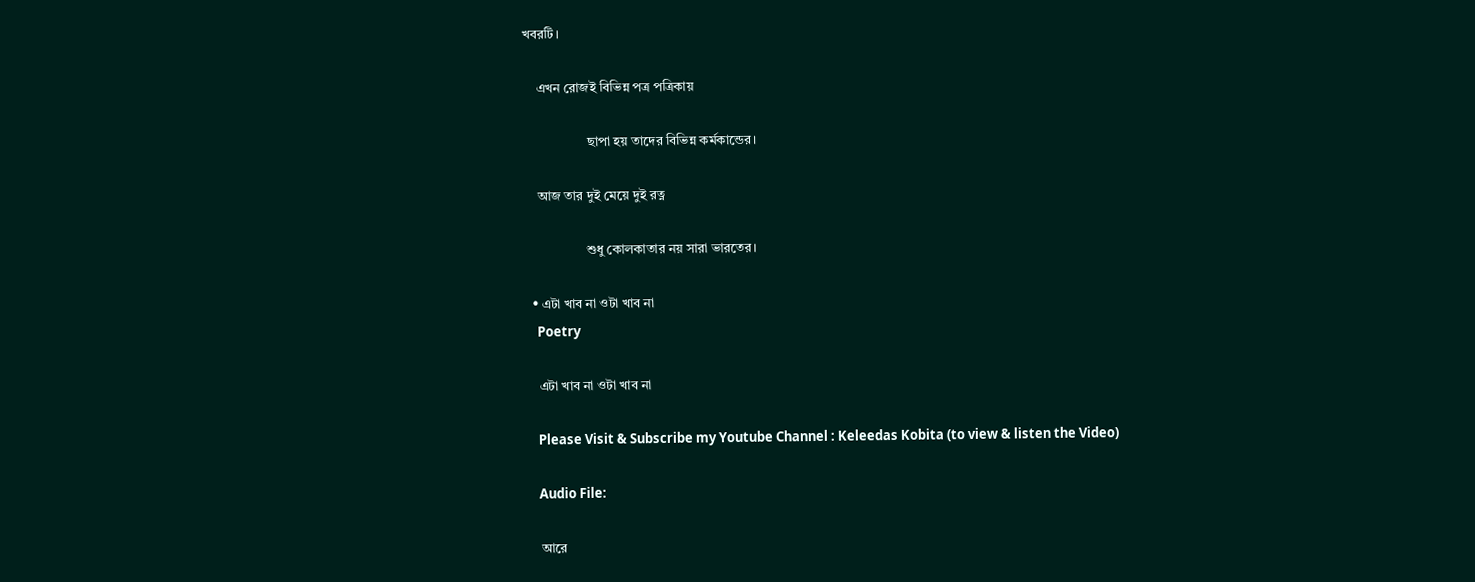খবরটি।

    এখন রোজই বিভিন্ন পত্র পত্রিকায়

                   ছাপা হয় তাদের বিভিন্ন কর্মকান্ডের।

    আজ তার দুই মেয়ে দুই রত্ন

                  শুধু কোলকাতার নয় সারা ভারতের।

  • এটা খাব না ওটা খাব না
    Poetry

    এটা খাব না ওটা খাব না

    Please Visit & Subscribe my Youtube Channel : Keleedas Kobita (to view & listen the Video)

    Audio File:

    আরে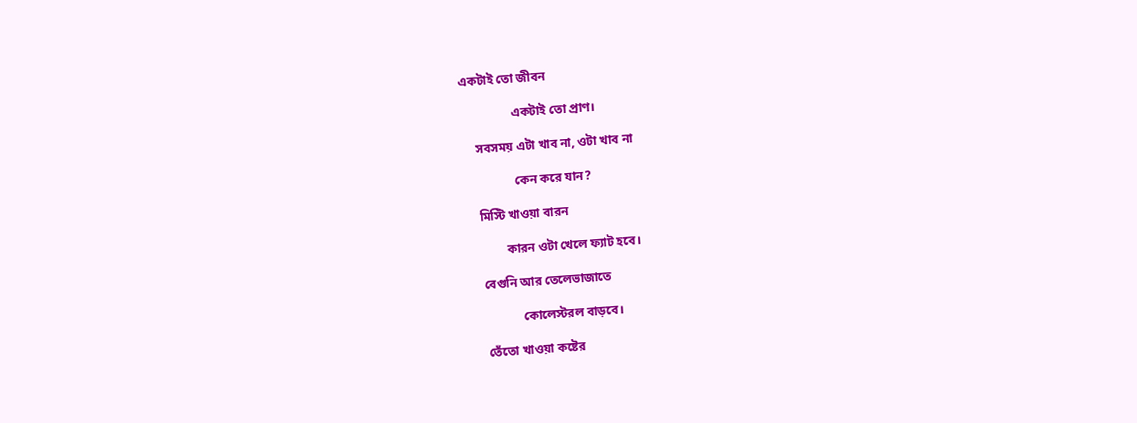একটাই তো জীবন

                একটাই তো প্রাণ।

    সবসময় এটা খাব না, ওটা খাব না

                কেন করে যান?

    মিস্টি খাওয়া বারন

            কারন ওটা খেলে ফ্যাট হবে।

    বেগুনি আর তেলেভাজাতে

                কোলেস্টরল বাড়বে।

    তেঁতো খাওয়া কষ্টের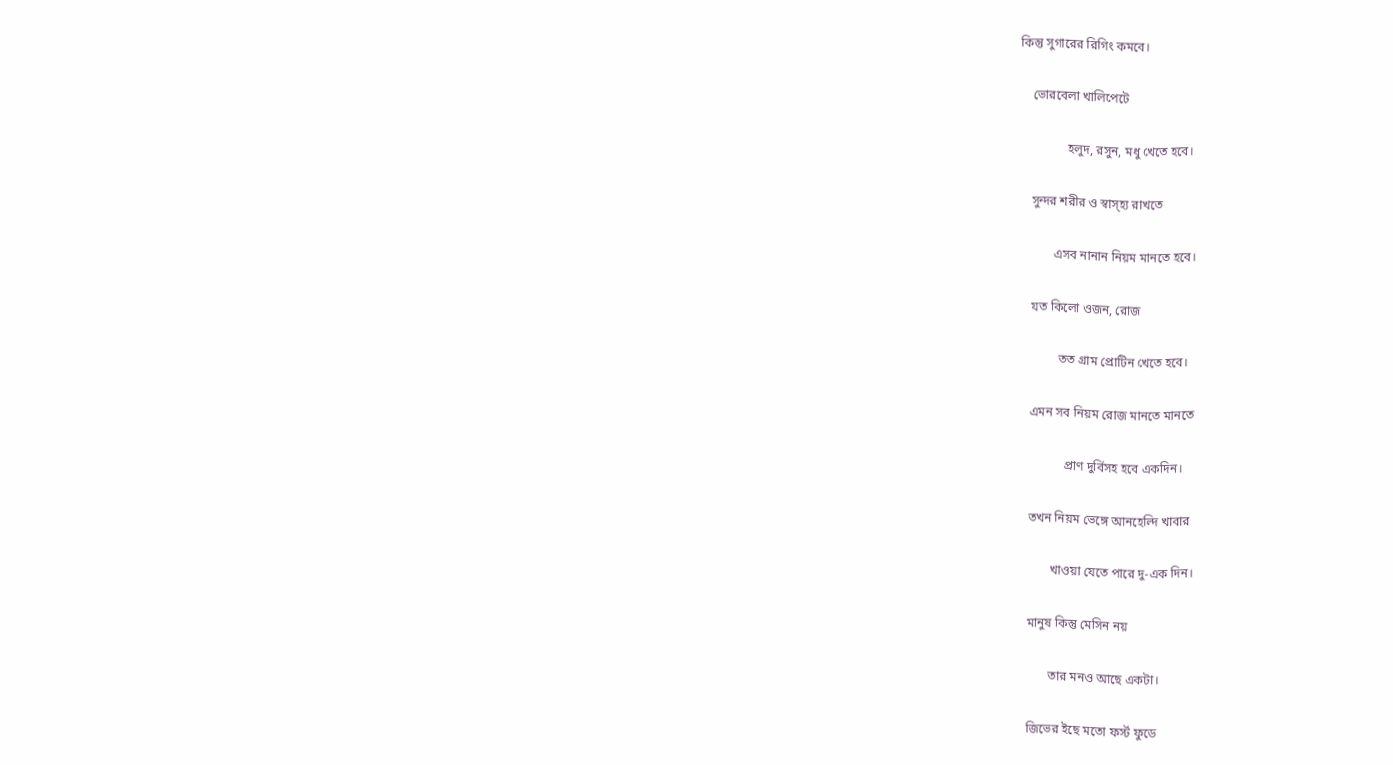কিন্তু সুগারের রিগিং কমবে।

    ভোরবেলা খালিপেটে

               হলুদ, রসুন, মধু খেতে হবে।

    সুন্দর শরীর ও স্বাস্হ্য রাখতে

           এসব নানান নিয়ম মানতে হবে।

    যত কিলো ওজন, রোজ

             তত গ্রাম প্রোটিন খেতে হবে।

    এমন সব নিয়ম রোজ মানতে মানতে

               প্রাণ দুর্বিসহ হবে একদিন।

    তখন নিয়ম ভেঙ্গে আনহেল্দি খাবার

           খাওয়া যেতে পারে দু-এক দিন।

    মানুষ কিন্তু মেসিন নয়

           তার মনও আছে একটা।

    জিভের ইছে মতো ফর্স্ট ফুডে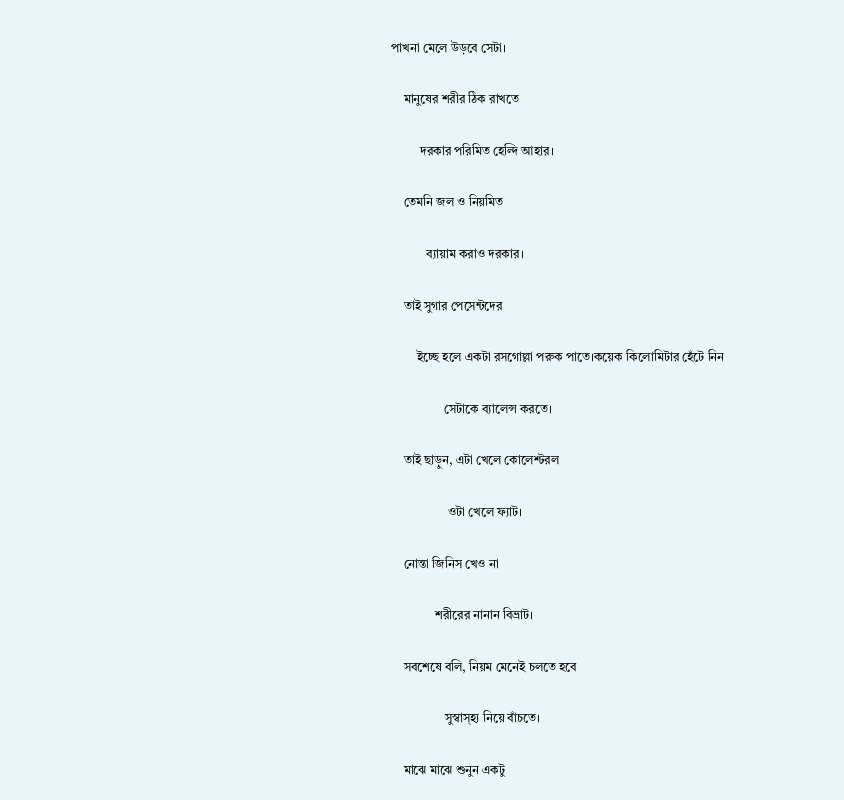পাখনা মেলে উড়বে সেটা।

    মানুষের শরীর ঠিক রাখতে

         দরকার পরিমিত হেল্দি আহার।

    তেমনি জল ও নিয়মিত

           ব্যায়াম করাও দরকার।

    তাই সুগার পেসেন্টদের

        ইচ্ছে হলে একটা রসগোল্লা পরুক পাতে।কয়েক কিলোমিটার হেঁটে নিন

                 সেটাকে ব্যালেন্স করতে।

    তাই ছাড়ুন, এটা খেলে কোলেশ্টরল

                  ওটা খেলে ফ্যাট।

    নোন্তা জিনিস খেও না

              শরীরের নানান বিভ্রাট।

    সবশেষে বলি, নিয়ম মেনেই চলতে হবে

                 সুস্বাস্হ্য নিয়ে বাঁচতে।

    মাঝে মাঝে শুনুন একটু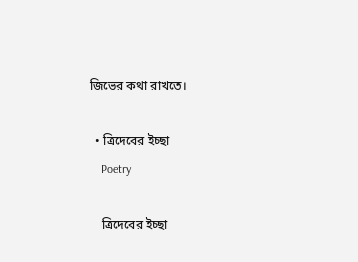জিভের কথা রাখতে।

  • ত্রিদেবের ইচ্ছা
    Poetry

    ত্রিদেবের ইচ্ছা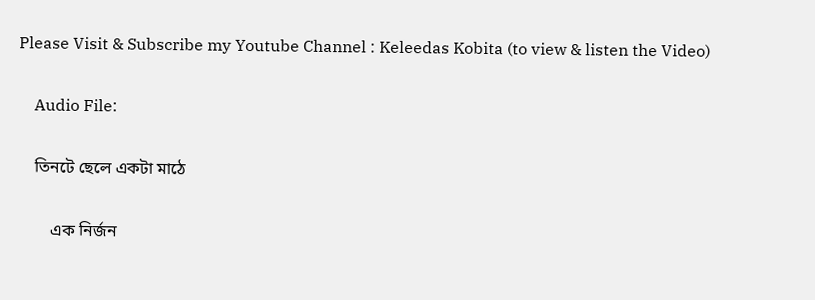Please Visit & Subscribe my Youtube Channel : Keleedas Kobita (to view & listen the Video)

    Audio File:

    তিনটে ছেলে একটা মাঠে

        এক নির্জন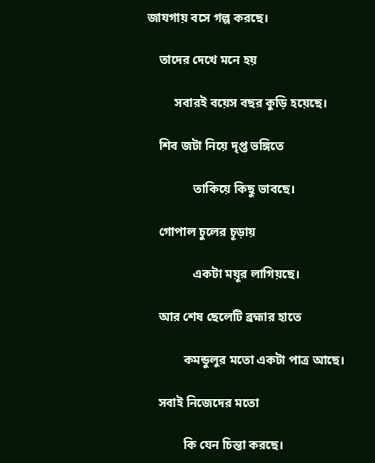জাযগায় বসে গল্প করছে।

    তাদের দেখে মনে হয়

         সবারই বয়েস বছর কুড়ি হয়েছে।

    শিব জটা নিয়ে দৃপ্ত ভঙ্গিতে

               তাকিয়ে কিছু ভাবছে।

    গোপাল চুলের চূড়ায়

               একটা ময়ূর লাগিয়ছে।

    আর শেষ ছেলেটি ব্রহ্মার হাতে

            কমন্ডুলুর মতো একটা পাত্র আছে।

    সবাই নিজেদের মতো

            কি যেন চিন্তা করছে।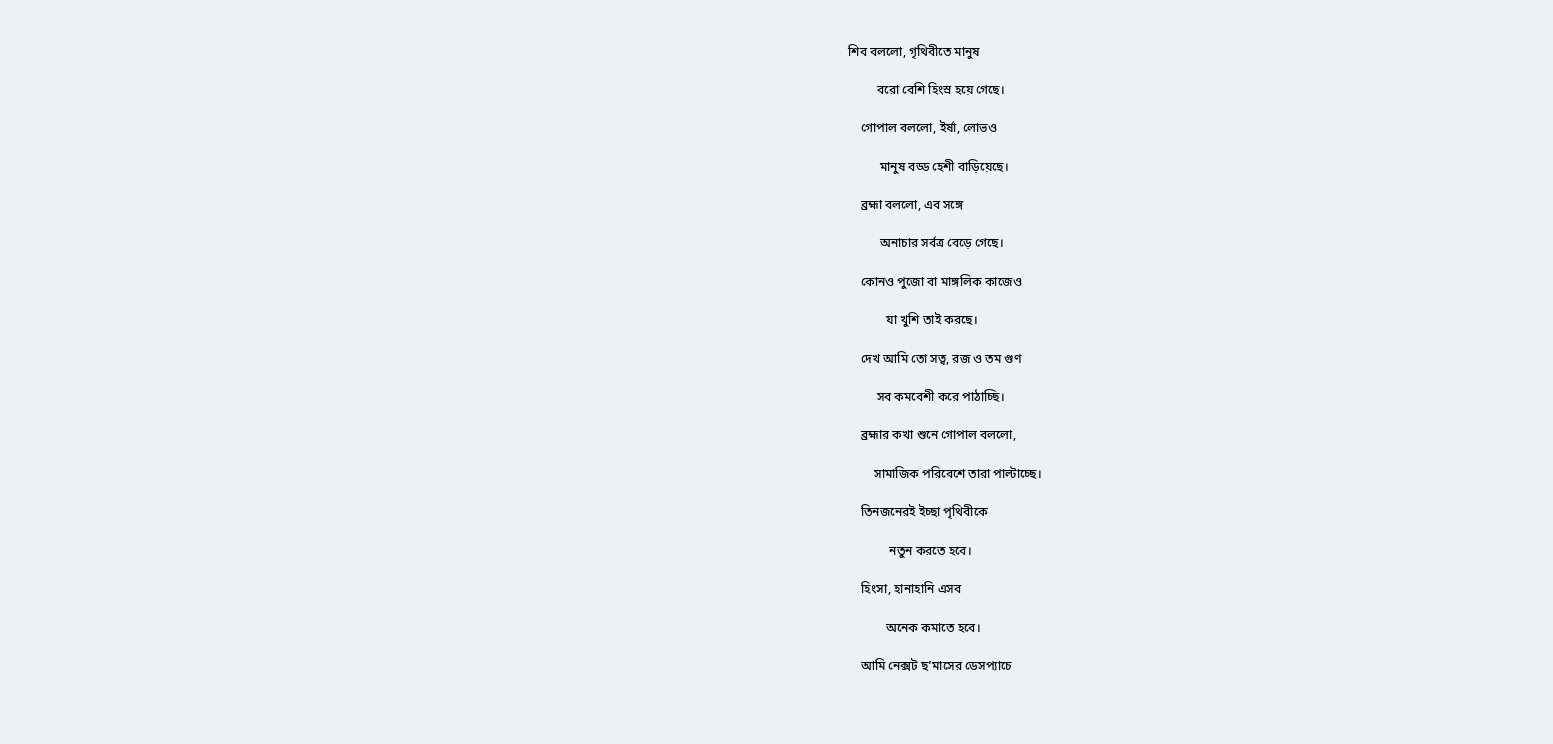শিব বললো, গৃথিবীতে মানুষ

         বরো বেশি হিংস্র হয়ে গেছে।

    গোপাল বললো, ইর্ষা, লোভও

          মানুষ বড্ড হেশী বাড়িয়েছে।

    ব্রহ্মা বললো, এব সঙ্গে

          অনাচার সর্বত্র বেড়ে গেছে।

    কোনও পুজো বা মাঙ্গলিক কাজেও

            যা খুশি তাই করছে।

    দেখ আমি তো সত্ব, রজ ও তম গুণ

         সব কমবেশী করে পাঠাচ্ছি।

    ব্রহ্মার কখা শুনে গোপাল বললো,

        সামাজিক পরিবেশে তারা পাল্টাচ্ছে।

    তিনজনেরই ইচ্ছা পৃথিবীকে

             নতুন করতে হবে।

    হিংসা, হানাহানি এসব

            অনেক কমাতে হবে।

    আমি নেক্সট ছʼমাসের ডেসপ্যাচে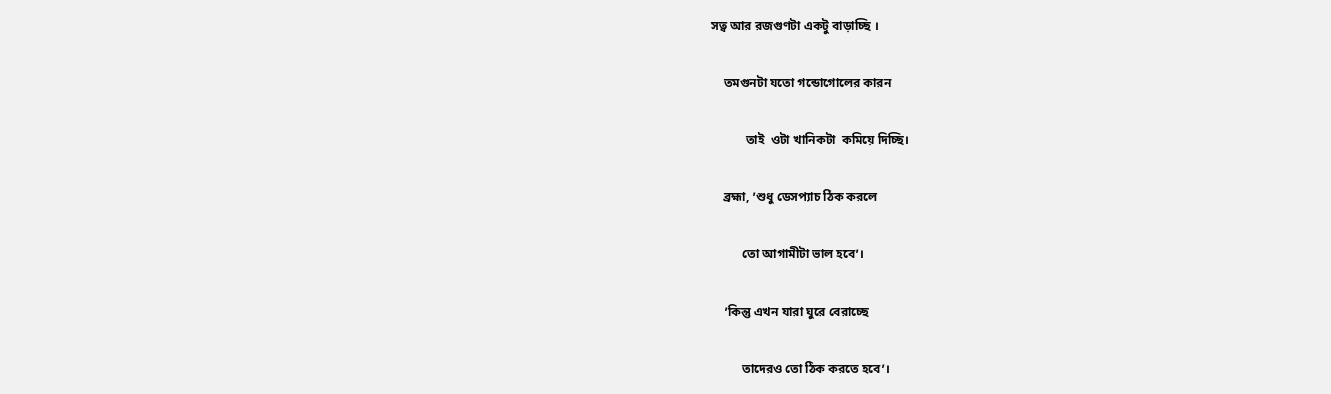সত্ব আর রজগুণটা একটু বাড়াচ্ছি ।

    তমগুনটা যতো গন্ডোগোলের কারন

           তাই  ওটা খানিকটা  কমিয়ে দিচ্ছি।

    ব্রহ্মা, ʼশুধু ডেসপ্যাচ ঠিক করলে

          তো আগামীটা ভাল হবেʼ।

    ʼকিন্তু এখন যারা ঘুরে বেরাচ্ছে

          তাদেরও তো ঠিক করতে হবেʼ।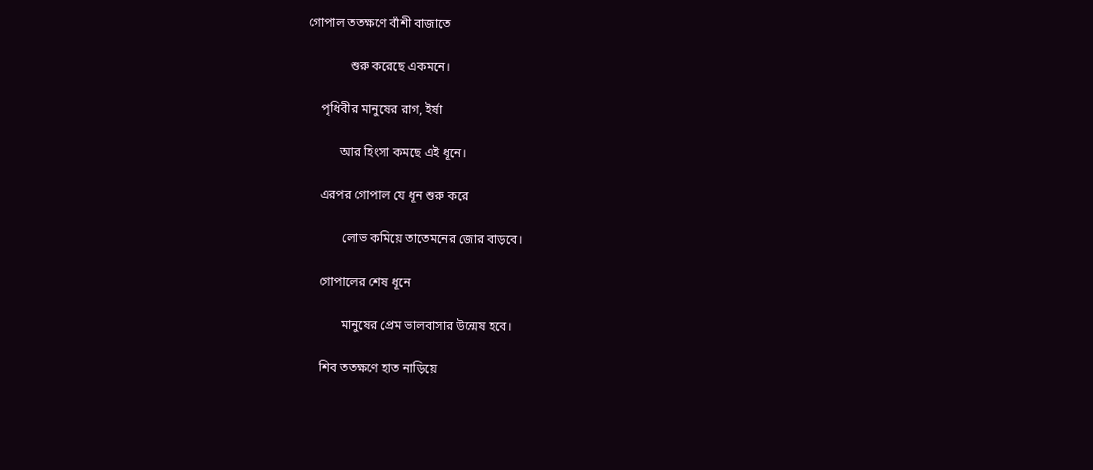গোপাল ততক্ষণে বাঁশী বাজাতে

             শুরু করেছে একমনে।

    পৃধিবীর মানুষের রাগ, ইর্ষা

          আর হিংসা কমছে এই ধূনে।

    এরপর গোপাল যে ধূন শুরু করে

           লোভ কমিয়ে তাতেমনের জোর বাড়বে।

    গোপালের শেষ ধূনে

           মানুষের প্রেম ভালবাসার উন্মেষ হবে।

    শিব ততক্ষণে হাত নাড়িয়ে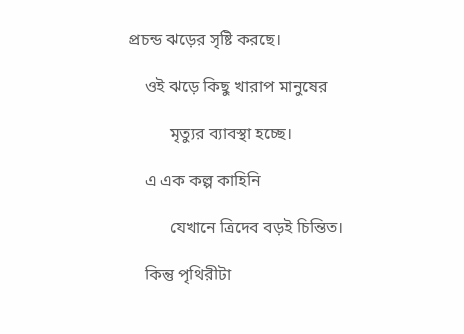প্রচন্ড ঝড়ের সৃষ্টি করছে।

    ওই ঝড়ে কিছু খারাপ মানুষের

          মৃত্যুর ব্যাবস্থা হচ্ছে।

    এ এক কল্প কাহিনি

          যেখানে ত্রিদেব বড়ই চিন্তিত।

    কিন্তু পৃথিরীটা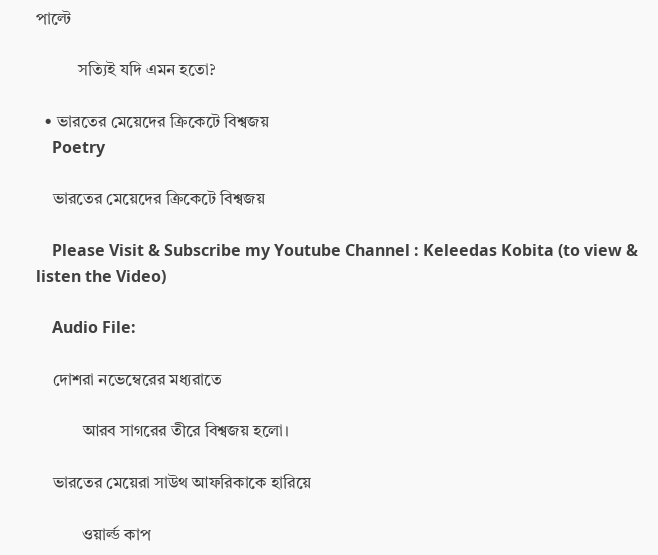পাল্টে

          সত্যিই যদি এমন হতো?

  • ভারতের মেয়েদের ক্রিকেটে বিশ্বজয়
    Poetry

    ভারতের মেয়েদের ক্রিকেটে বিশ্বজয়

    Please Visit & Subscribe my Youtube Channel : Keleedas Kobita (to view & listen the Video)

    Audio File:

    দোশরা নভেম্বেরের মধ্যরাতে

           আরব সাগরের তীরে বিশ্বজয় হলো।

    ভারতের মেয়েরা সাউথ আফরিকাকে হারিয়ে

           ওয়ার্ল্ড কাপ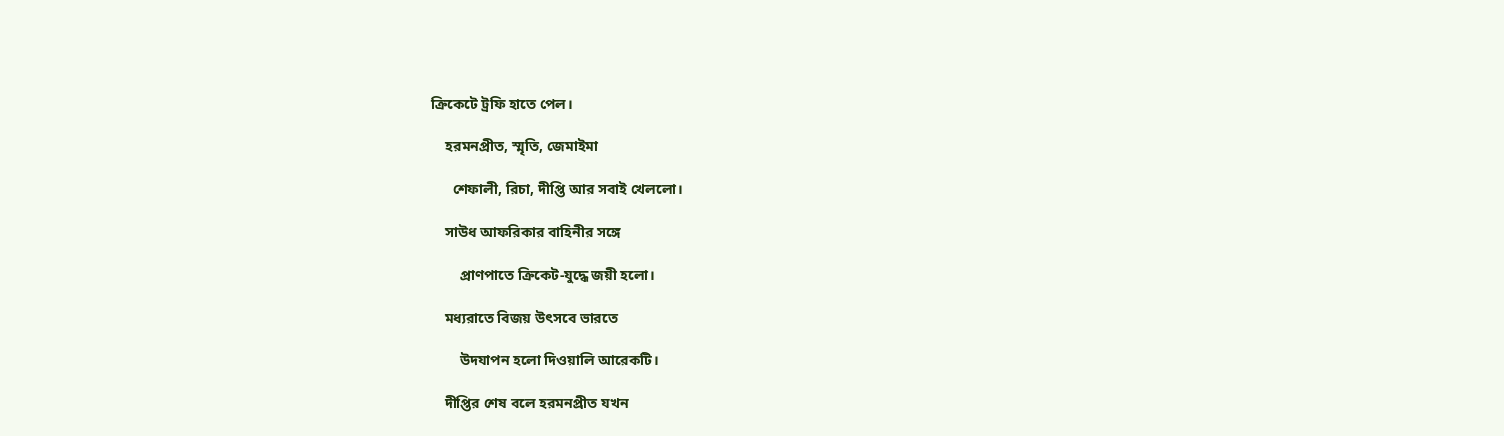ক্রিকেটে ট্রফি হাতে পেল।

    হরমনপ্রীত, স্মৃতি, জেমাইমা

      শেফালী, রিচা, দীপ্তি আর সবাই খেললো।

    সাউধ আফরিকার বাহিনীর সঙ্গে

        প্রাণপাতে ক্রিকেট-যুদ্ধে জয়ী হলো।

    মধ্যরাতে বিজয় উৎসবে ভারতে

        উদযাপন হলো দিওয়ালি আরেকটি।

    দীপ্তির শেষ বলে হরমনপ্রীত যখন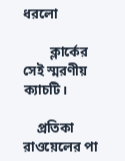ধরলো

        ক্লার্কের সেই স্মরণীয় ক্যাচটি।

    প্রতিকা রাওয়েলের পা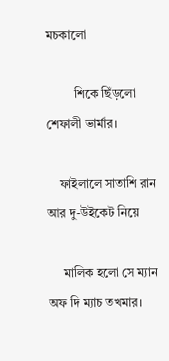মচকালো

         শিকে ছিঁড়লো শেফালী ভার্মার।

    ফাইলালে সাতাশি রান আর দু-উইকেট নিয়ে

     মালিক হলো সে ম্যান অফ দি ম্যাচ তখমার।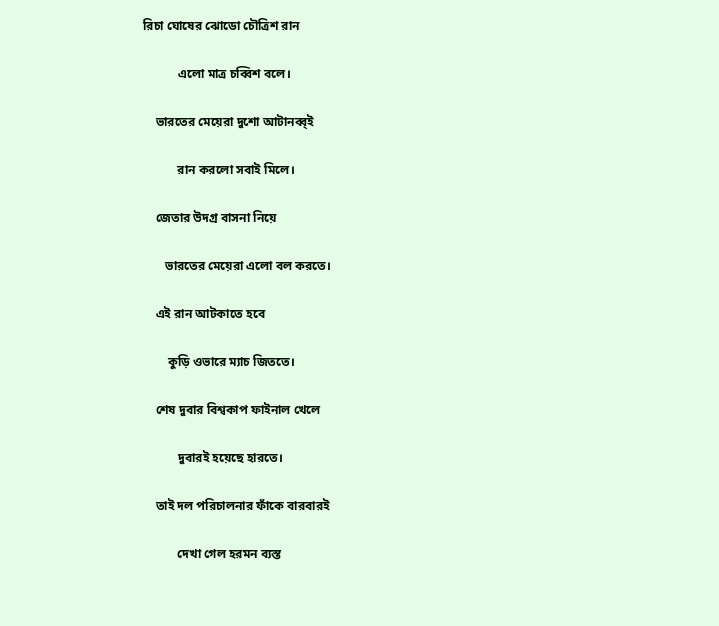রিচা ঘোষের ঝোডো চৌত্রিশ রান

           এলো মাত্র চব্বিশ বলে।

    ভারতের মেয়েরা দুশো আটানব্ব্ই

           রান করলো সবাই মিলে।

    জেতার উদগ্র বাসনা নিয়ে

       ভারতের মেয়েরা এলো বল করতে।

    এই রান আটকাতে হবে

        কুড়ি ওভারে ম্যাচ জিততে।

    শেষ দুবার বিশ্বকাপ ফাইনাল খেলে

           দুবারই হয়েছে হারতে।

    তাই দল পরিচালনার ফাঁকে বারবারই

           দেখা গেল হরমন ব্যস্ত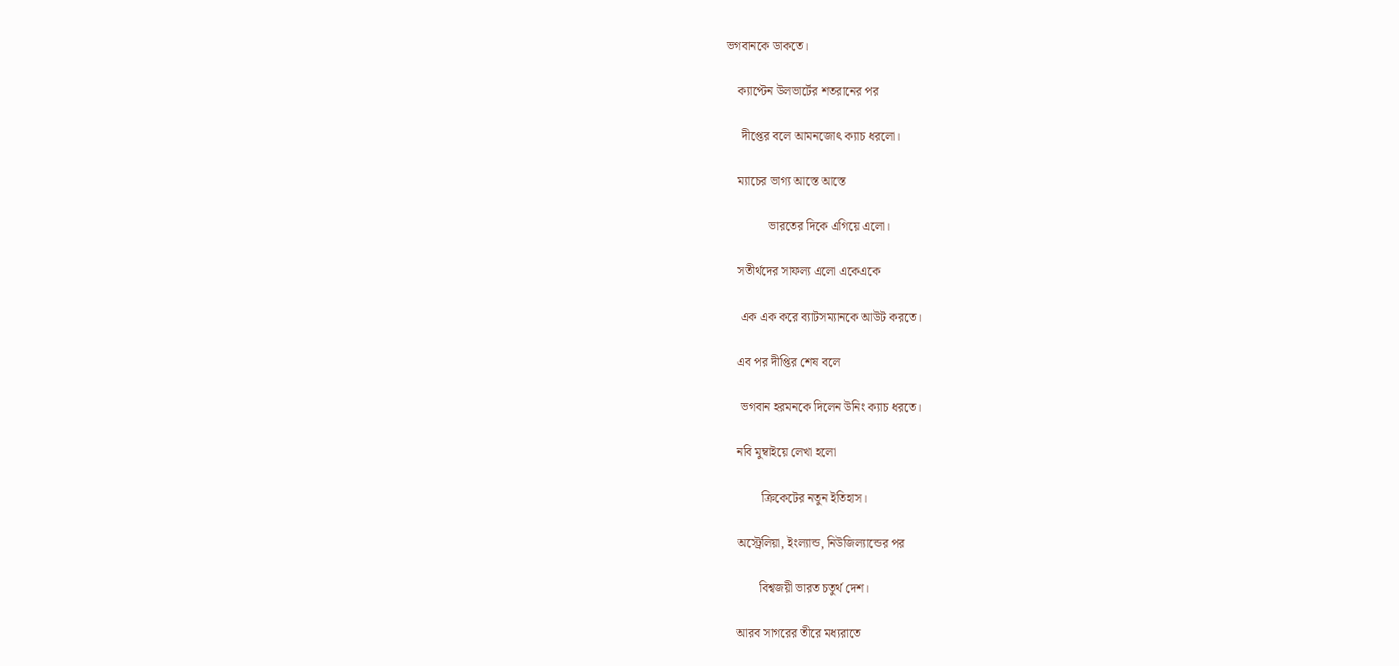ভগবানকে ডাকতে।

    ক্যাপ্টেন উলভার্টের শতরানের পর

     দীপ্তের বলে আমনজোৎ ক্যাচ ধরলো।

    ম্যাচের ভাগ্য আস্তে আস্তে

              ভারতের দিকে এগিয়ে এলো।

    সতীর্থদের সাফল্য এলো একেএকে

     এক এক করে ব্যাটসম্যানকে আউট করতে।

    এব পর দীপ্তির শেষ বলে

     ভগবান হরমনকে দিলেন উনিং ক্যাচ ধরতে।

    নবি মুম্বাইয়ে লেখা হলো

            ক্রিকেটের নতুন ইতিহাস।

    অস্ট্রেলিয়া, ইংল্যান্ড, নিউজিল্যান্ডের পর

           বিশ্বজয়ী ভারত চতুর্থ দেশ।

    আরব সাগরের তীরে মধ্যরাতে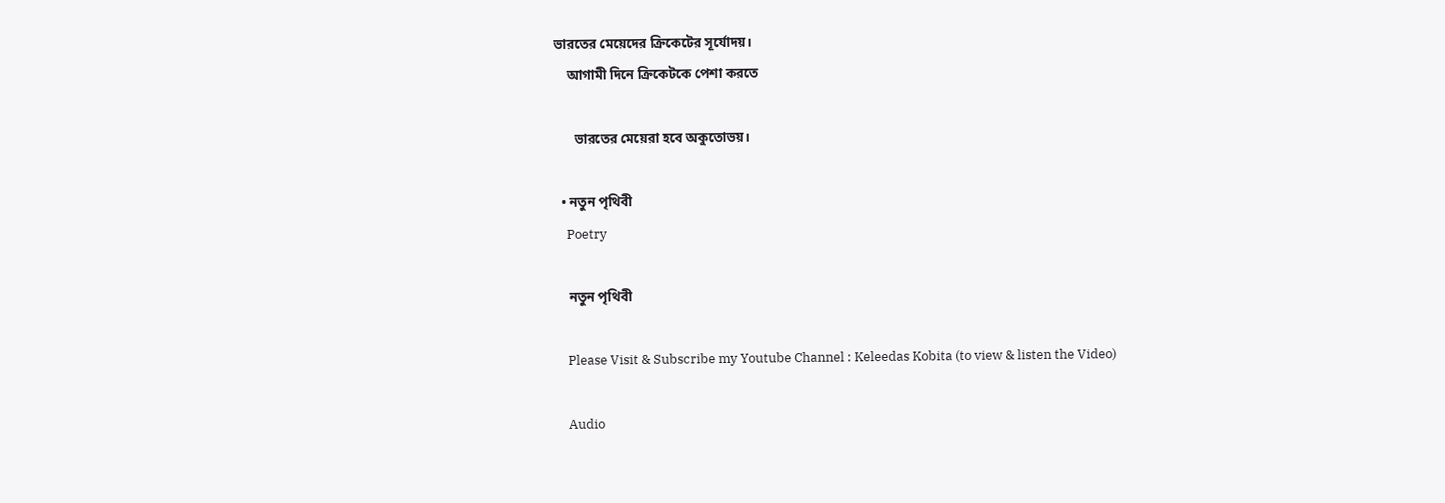ভারতের মেয়েদের ক্রিকেটের সূর্যোদয়।
    আগামী দিনে ক্রিকেটকে পেশা করতে

      ভারতের মেয়েরা হবে অকুতোভয়।

  • নতুন পৃথিবী
    Poetry

    নতুন পৃথিবী

    Please Visit & Subscribe my Youtube Channel : Keleedas Kobita (to view & listen the Video)

    Audio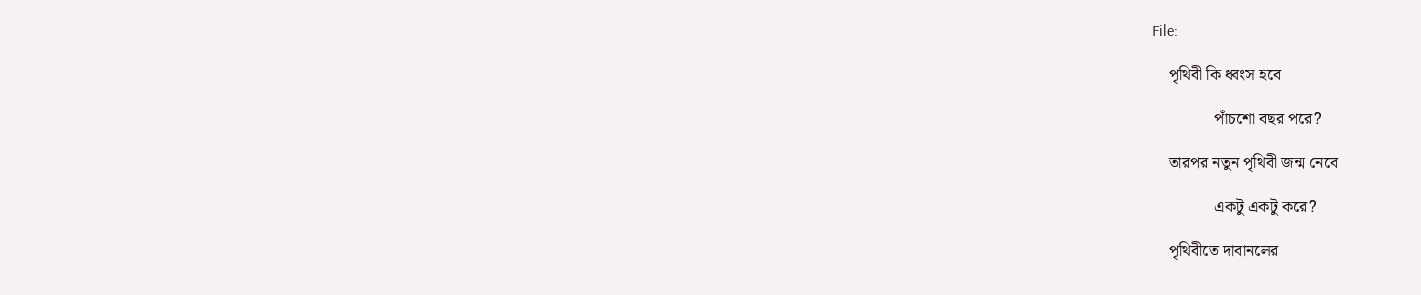File:

    পৃথিবী কি ধ্বংস হবে

               পাঁচশো বছর পরে?

    তারপর নতুন পৃথিবী জন্ম নেবে

               একটু একটু করে?

    পৃথিবীতে দাবানলের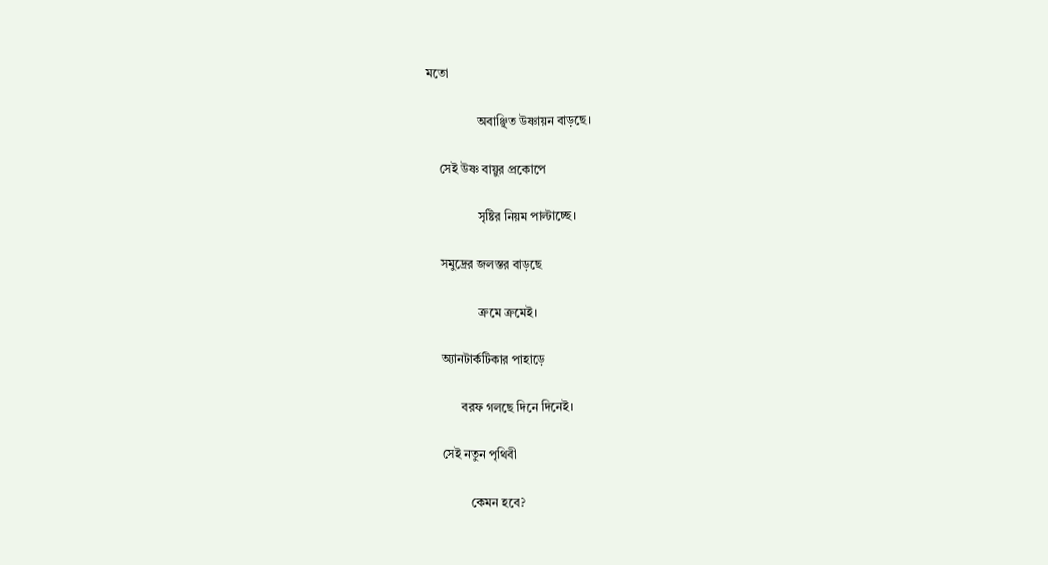মতো

                অবাঞ্ছিত উষ্ণায়ন বাড়ছে।

    সেই উষ্ণ বায়ুর প্রকোপে

                সৃষ্টির নিয়ম পাল্টাচ্ছে।

    সমুদ্রের জলস্তর বাড়ছে

                ক্রমে ক্রমেই।

    অ্যানটার্কটিকার পাহাড়ে

          বরফ গলছে দিনে দিনেই।

    সেই নতুন পৃথিবী

             কেমন হবে?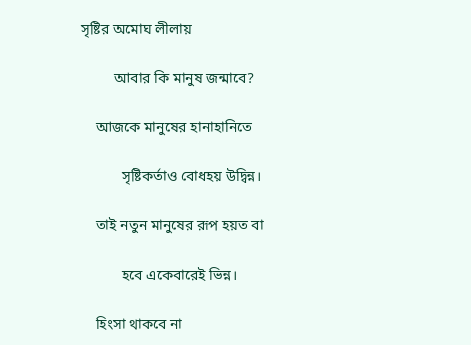সৃষ্টির অমোঘ লীলায়

         আবার কি মানুষ জন্মাবে?

    আজকে মানুষের হানাহানিতে

           সৃষ্টিকর্তাও বোধহয় উদ্বিন্ন।

    তাই নতুন মানুষের রূপ হয়ত বা

           হবে একেবারেই ভিন্ন।

    হিংসা থাকবে না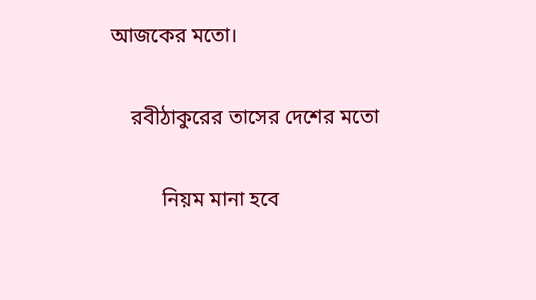আজকের মতো।

    রবীঠাকুরের তাসের দেশের মতো

          নিয়ম মানা হবে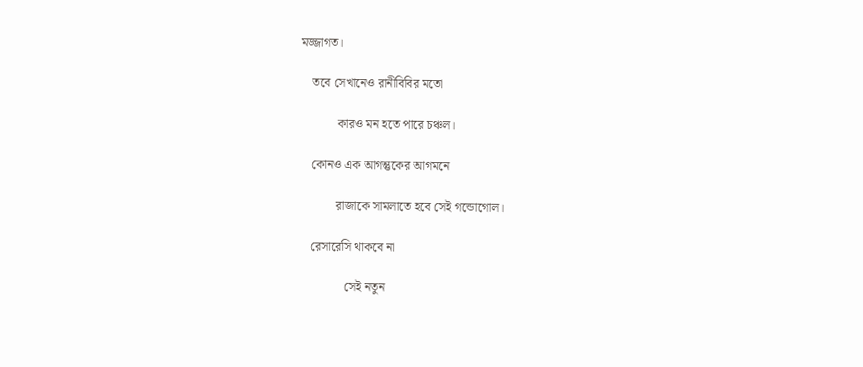মজ্জাগত।

    তবে সেখানেও রানীবিবির মতো

            কারও মন হতে পারে চঞ্চল।

    কোনও এক আগন্তুকের আগমনে

            রাজাকে সামলাতে হবে সেই গন্ডোগোল।

    রেসারেসি থাকবে না

               সেই নতুন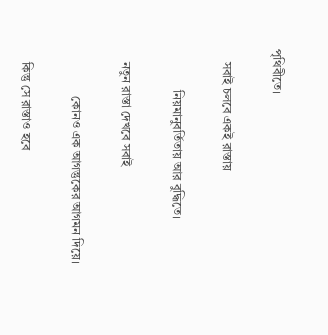পৃথিবীতে।

    সবাই চলবে একই রাস্তায়

             নিয়মানুবর্তিতায় আর বুদ্ধিতে।

    নতুন রাস্তা দেখবে সবাই

               কোনও এক আগন্তুকের আগমন দিয়ে।

    কিন্তু সে রাস্তাও হবে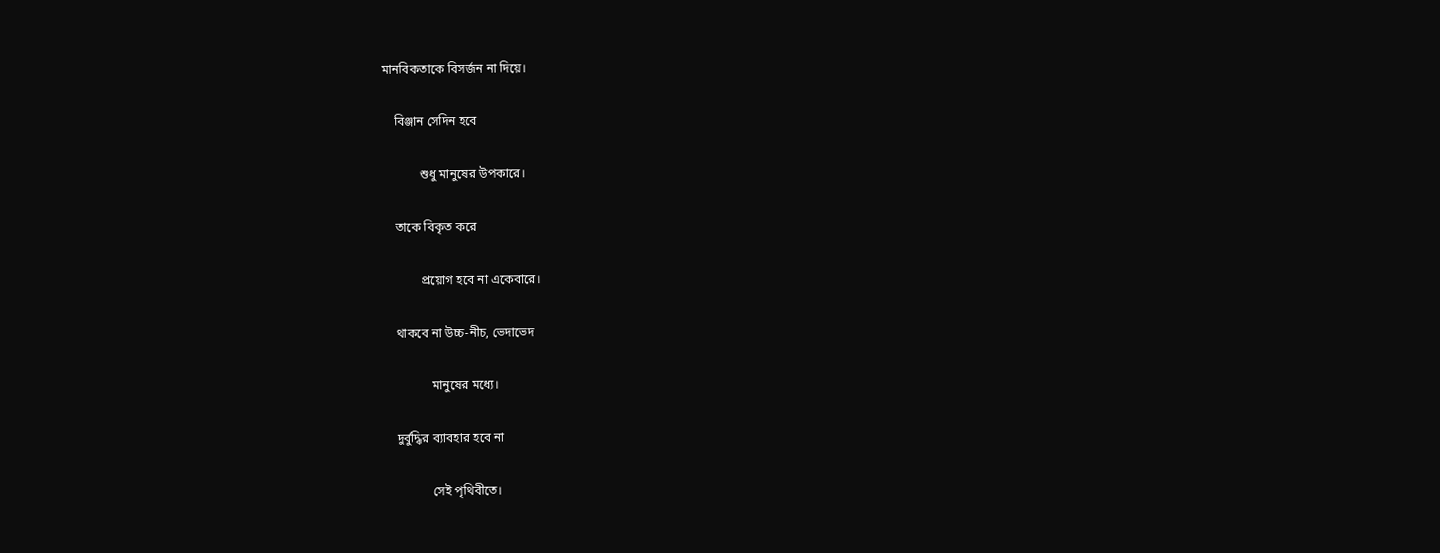মানবিকতাকে বিসর্জন না দিয়ে।

    বিঞ্জান সেদিন হবে

            শুধু মানুষের উপকারে।

    তাকে বিকৃত করে

            প্রয়োগ হবে না একেবারে।

    থাকবে না উচ্চ-নীচ, ভেদাভেদ

               মানুষের মধ্যে।

    দুর্বুদ্ধির ব্যাবহার হবে না

               সেই পৃথিবীতে।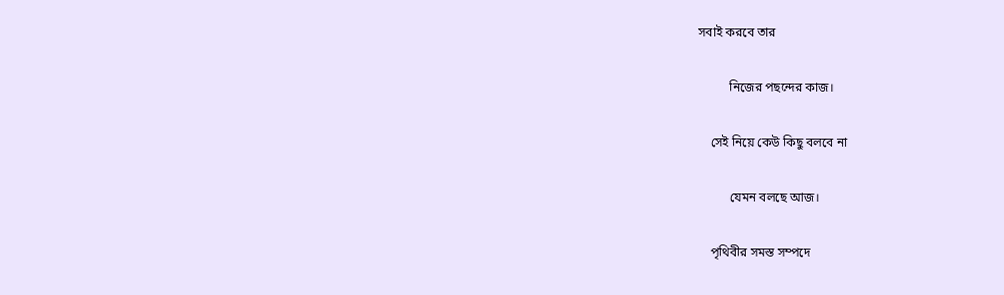সবাই করবে তার

          নিজের পছন্দের কাজ।

    সেই নিয়ে কেউ কিছু বলবে না

          যেমন বলছে আজ।

    পৃথিবীর সমস্ত সম্পদে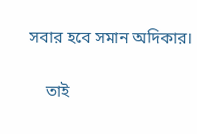সবার হবে সমান অদিকার।

    তাই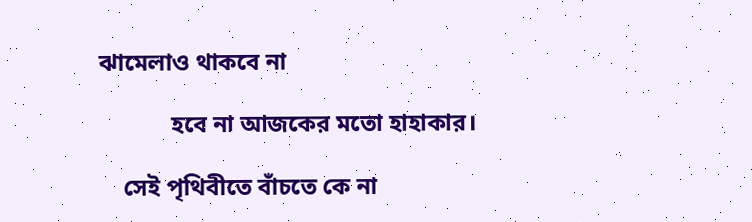ঝামেলাও থাকবে না

            হবে না আজকের মতো হাহাকার।

    সেই পৃথিবীতে বাঁচতে কে না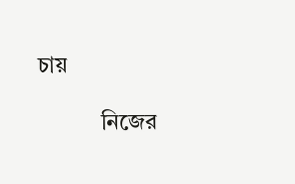চায়

           নিজের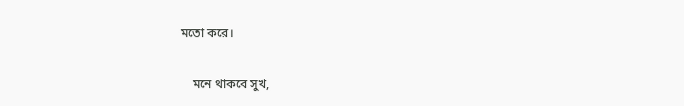মতো করে।

    মনে থাকবে সুখ,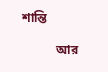শান্তি

           আর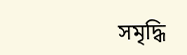সমৃদ্ধি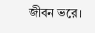জীবন ভরে।